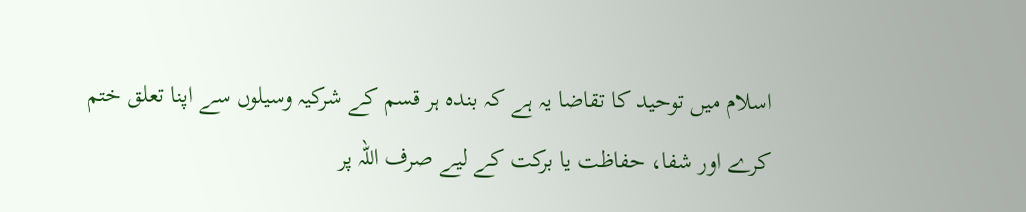اسلام میں توحید کا تقاضا یہ ہے کہ بندہ ہر قسم کے شرکیہ وسیلوں سے اپنا تعلق ختم کرے اور شفا، حفاظت یا برکت کے لیے صرف اللہ پر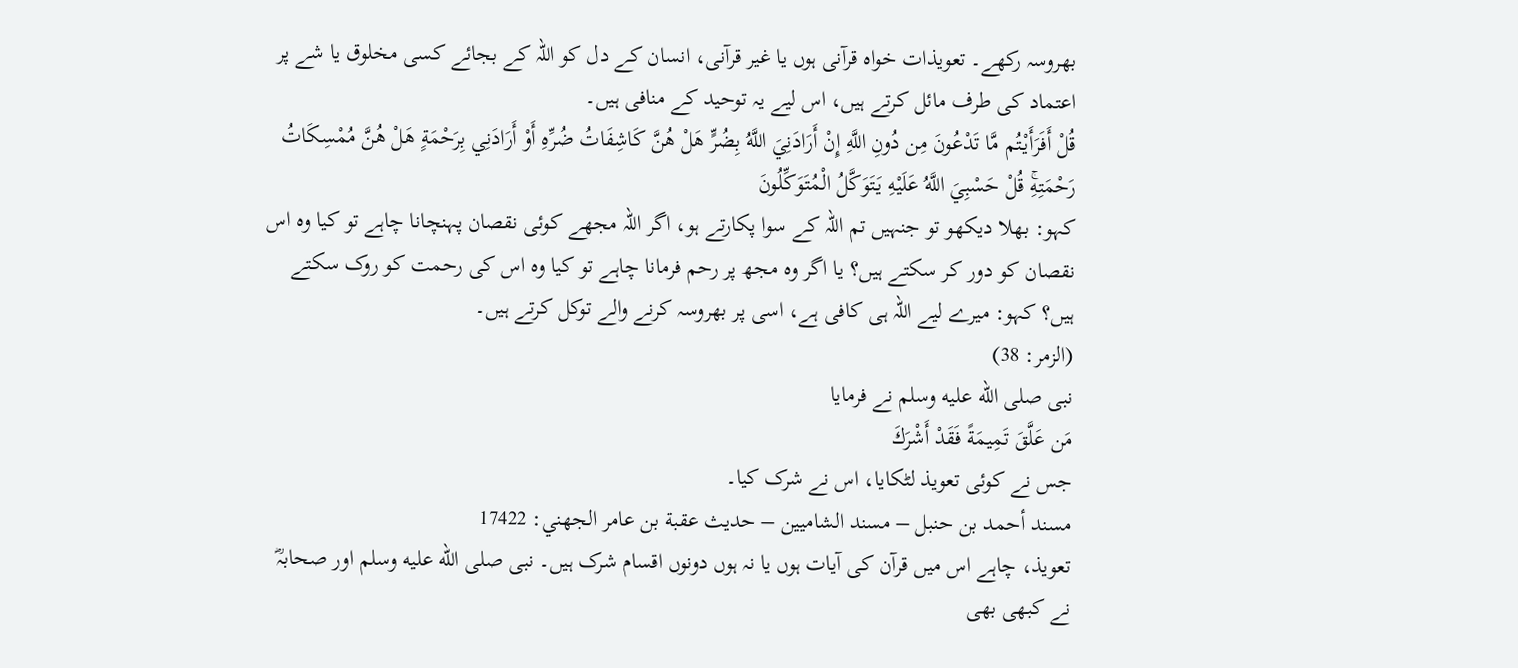بھروسہ رکھے۔ تعویذات خواہ قرآنی ہوں یا غیر قرآنی، انسان کے دل کو اللہ کے بجائے کسی مخلوق یا شے پر اعتماد کی طرف مائل کرتے ہیں، اس لیے یہ توحید کے منافی ہیں۔
قُلْ أَفَرَأَيْتُم مَّا تَدْعُونَ مِن دُونِ اللَّهِ إِنْ أَرَادَنِيَ اللَّهُ بِضُرٍّ هَلْ هُنَّ كَاشِفَاتُ ضُرِّهِ أَوْ أَرَادَنِي بِرَحْمَةٍ هَلْ هُنَّ مُمْسِكَاتُ رَحْمَتِهِۚ قُلْ حَسْبِيَ اللَّهُ عَلَيْهِ يَتَوَكَّلُ الْمُتَوَكِّلُونَ
کہو: بھلا دیکھو تو جنہیں تم اللہ کے سوا پکارتے ہو، اگر اللہ مجھے کوئی نقصان پہنچانا چاہے تو کیا وہ اس نقصان کو دور کر سکتے ہیں؟ یا اگر وہ مجھ پر رحم فرمانا چاہے تو کیا وہ اس کی رحمت کو روک سکتے ہیں؟ کہو: میرے لیے اللہ ہی کافی ہے، اسی پر بھروسہ کرنے والے توکل کرتے ہیں۔
(الزمر: 38)
نبی صلى الله عليه وسلم نے فرمایا
مَن عَلَّقَ تَمِيمَةً فَقَدْ أَشْرَكَ
جس نے کوئی تعویذ لٹکایا، اس نے شرک کیا۔
مسند أحمد بن حنبل – مسند الشاميين – حديث عقبة بن عامر الجهني: 17422
تعویذ، چاہے اس میں قرآن کی آیات ہوں یا نہ ہوں دونوں اقسام شرک ہیں۔ نبی صلى الله عليه وسلم اور صحابہؓ نے کبھی بھی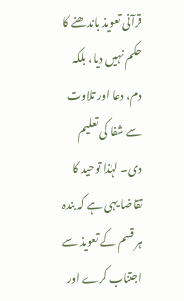قرآنی تعویذ باندھنے کا حکم نہیں دیا، بلکہ دم، دعا اور تلاوت سے شفا کی تعلیم دی۔ لہٰذا توحید کا تقاضا یہی ہے کہ بندہ ہر قسم کے تعویذ سے اجتناب کرے اور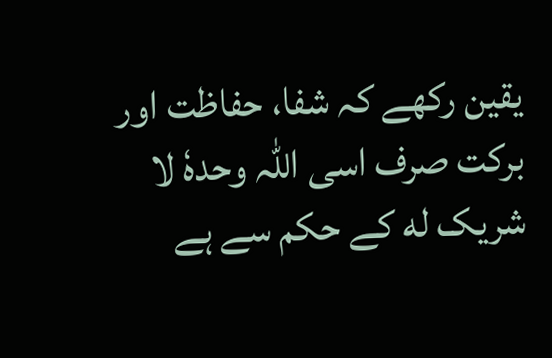یقین رکھے کہ شفا، حفاظت اور برکت صرف اسی اللہ وحدہٗ لا شریک له کے حکم سے ہے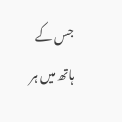جس کے ہاتھ میں ہر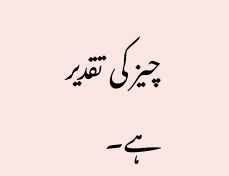چیز کی تقدیر ہے۔